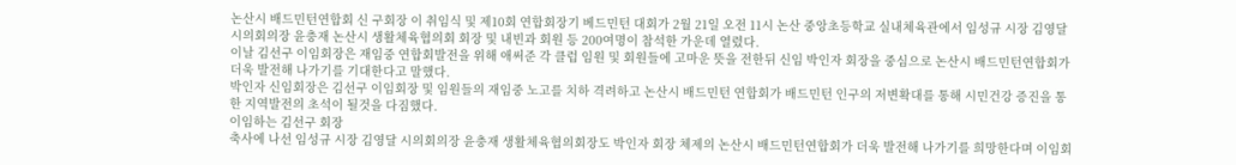논산시 배드민턴연합회 신 구회장 이 취임식 및 제10회 연합회장기 베드민턴 대회가 2월 21일 오전 11시 논산 중앙초등학교 실내체육관에서 임성규 시장 김영달 시의회의장 윤충재 논산시 생활체육협의회 회장 및 내빈과 회원 등 200여명이 참석한 가운데 열렸다.
이날 김선구 이임회장은 재임중 연합회발전을 위해 애써준 각 클럽 임원 및 회원들에 고마운 뜻을 전한뒤 신임 박인자 회장을 중심으로 논산시 배드민턴연합회가 더욱 발전해 나가기를 기대한다고 말했다.
박인자 신임회장은 김선구 이임회장 및 임원들의 재임중 노고를 치하 격려하고 논산시 배드민턴 연합회가 배드민턴 인구의 저변확대를 통해 시민건강 증진을 통한 지역발전의 초석이 될것을 다짐했다.
이임하는 김선구 회장
축사에 나선 임성규 시장 김영달 시의회의장 윤충재 생활체육협의회장도 박인자 회장 체제의 논산시 배드민턴연합회가 더욱 발전해 나가기를 희망한다며 이임회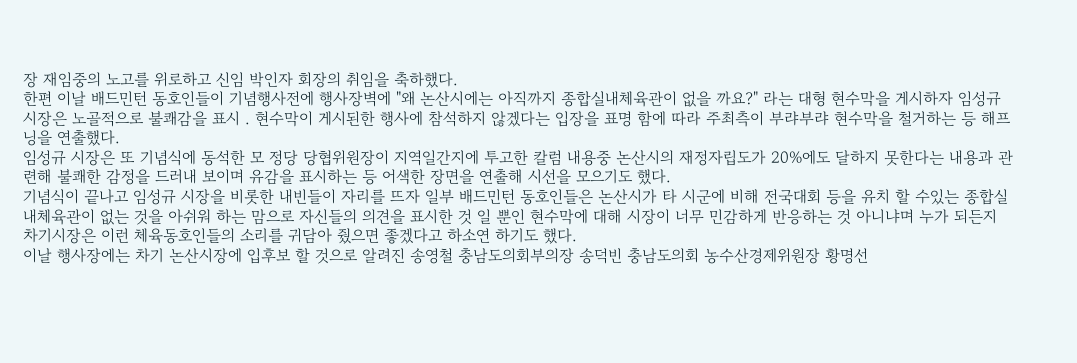장 재임중의 노고를 위로하고 신임 박인자 회장의 취임을 축하했다.
한편 이날 배드민턴 동호인들이 기념행사전에 행사장벽에 "왜 논산시에는 아직까지 종합실내체육관이 없을 까요?" 라는 대형 현수막을 게시하자 임성규 시장은 노골적으로 불쾌감을 표시 . 현수막이 게시된한 행사에 참석하지 않겠다는 입장을 표명 함에 따라 주최측이 부랴부랴 현수막을 철거하는 등 해프닝을 연출했다.
임성규 시장은 또 기념식에 동석한 모 정당 당협위원장이 지역일간지에 투고한 칼럼 내용중 논산시의 재정자립도가 20%에도 달하지 못한다는 내용과 관련해 불쾌한 감정을 드러내 보이며 유감을 표시하는 등 어색한 장면을 연출해 시선을 모으기도 했다.
기념식이 끝나고 임성규 시장을 비롯한 내빈들이 자리를 뜨자 일부 배드민턴 동호인들은 논산시가 타 시군에 비해 전국대회 등을 유치 할 수있는 종합실내체육관이 없는 것을 아쉬워 하는 맘으로 자신들의 의견을 표시한 것 일 뿐인 현수막에 대해 시장이 너무 민감하게 반응하는 것 아니냐며 누가 되든지 차기시장은 이런 체육동호인들의 소리를 귀담아 줬으면 좋겠다고 하소연 하기도 했다.
이날 행사장에는 차기 논산시장에 입후보 할 것으로 알려진 송영철 충남도의회부의장 송덕빈 충남도의회 농수산경제위원장 황명선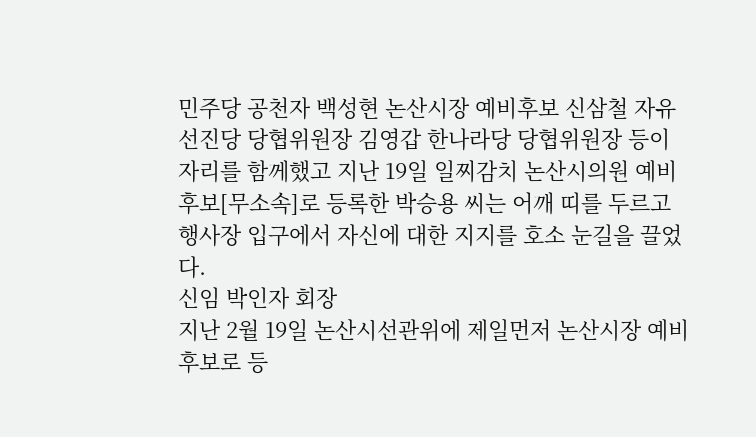민주당 공천자 백성현 논산시장 예비후보 신삼철 자유선진당 당협위원장 김영갑 한나라당 당협위원장 등이 자리를 함께했고 지난 19일 일찌감치 논산시의원 예비후보[무소속]로 등록한 박승용 씨는 어깨 띠를 두르고 행사장 입구에서 자신에 대한 지지를 호소 눈길을 끌었다.
신임 박인자 회장
지난 2월 19일 논산시선관위에 제일먼저 논산시장 예비후보로 등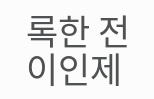록한 전 이인제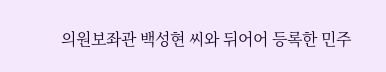의원보좌관 백성현 씨와 뒤어어 등록한 민주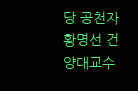당 공천자 황명선 건양대교수